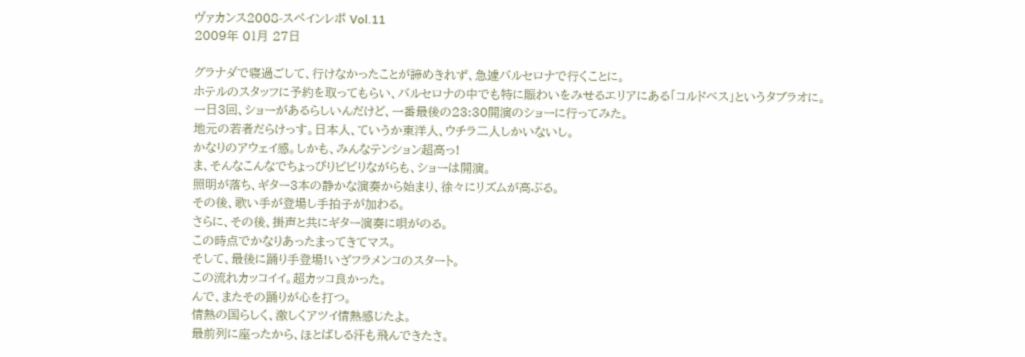ヴァカンス2008-スペインレポ Vol.11
2009年 01月 27日

グラナダで寝過ごして、行けなかったことが諦めきれず、急遽バルセロナで行くことに。
ホテルのスタッフに予約を取ってもらい、バルセロナの中でも特に賑わいをみせるエリアにある「コルドベス」というタブラオに。
一日3回、ショーがあるらしいんだけど、一番最後の23:30開演のショーに行ってみた。
地元の若者だらけっす。日本人、ていうか東洋人、ウチラ二人しかいないし。
かなりのアウェイ感。しかも、みんなテンション超高っ!
ま、そんなこんなでちょっぴりビビりながらも、ショーは開演。
照明が落ち、ギター3本の静かな演奏から始まり、徐々にリズムが高ぶる。
その後、歌い手が登場し手拍子が加わる。
さらに、その後、掛声と共にギター演奏に唄がのる。
この時点でかなりあったまってきてマス。
そして、最後に踊り手登場!いざフラメンコのスタート。
この流れカッコイイ。超カッコ良かった。
んで、またその踊りが心を打つ。
情熱の国らしく、激しくアツイ情熱感じたよ。
最前列に座ったから、ほとばしる汗も飛んできたさ。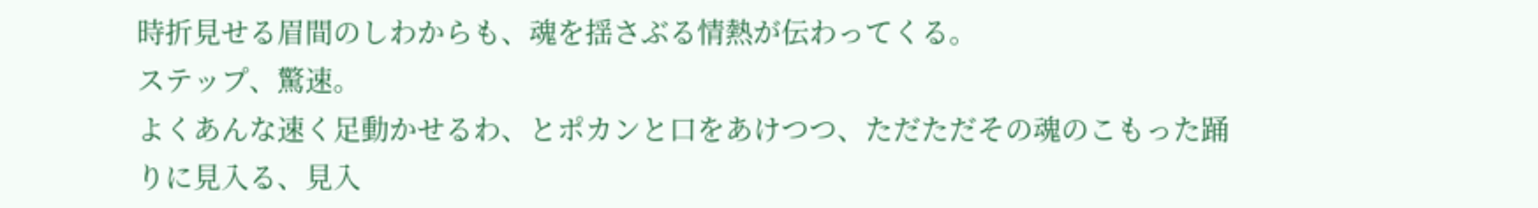時折見せる眉間のしわからも、魂を揺さぶる情熱が伝わってくる。
ステップ、驚速。
よくあんな速く足動かせるわ、とポカンと口をあけつつ、ただただその魂のこもった踊りに見入る、見入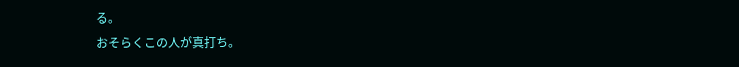る。
おそらくこの人が真打ち。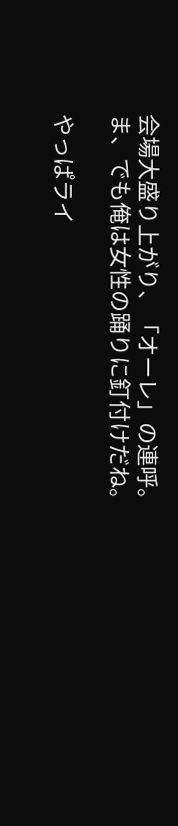会場大盛り上がり、「オーレ」の連呼。
ま、でも俺は女性の踊りに釘付けだね。

やっぱライ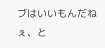ブはいいもんだねぇ、と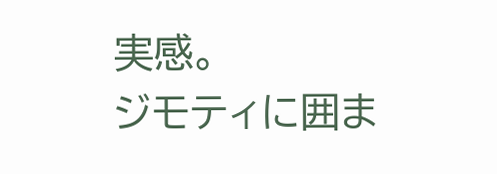実感。
ジモティに囲ま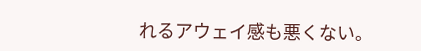れるアウェイ感も悪くない。